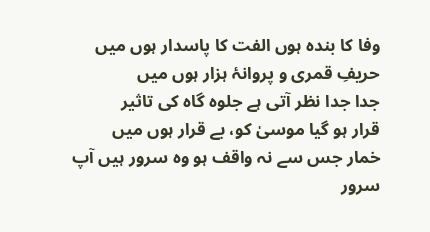وفا کا بندہ ہوں الفت کا پاسدار ہوں میں
حریفِ قمری و پروانۂ ہزار ہوں میں
جدا جدا نظر آتی ہے جلوہ گاہ کی تاثیر
قرار ہو گیا موسیٰ کو، بے قرار ہوں میں
خمار جس سے نہ واقف ہو وہ سرور ہیں آپ
سرور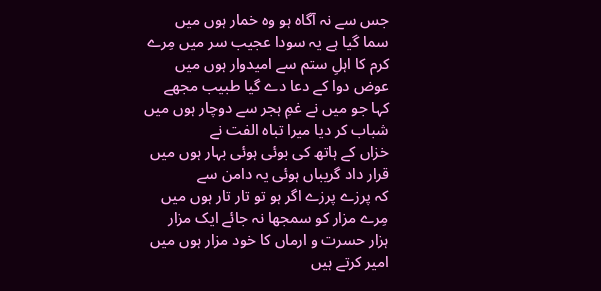جس سے نہ آگاہ ہو وہ خمار ہوں میں
سما گیا ہے یہ سودا عجیب سر میں مِرے
کرم کا اہلِ ستم سے امیدوار ہوں میں
عوض دوا کے دعا دے گیا طبیب مجھے
کہا جو میں نے غمِ ہجر سے دوچار ہوں میں
شباب کر دیا میرا تباہ الفت نے
خزاں کے ہاتھ کی بوئی ہوئی بہار ہوں میں
قرار داد گریباں ہوئی یہ دامن سے
کہ پرزے پرزے اگر ہو تو تار تار ہوں میں
مِرے مزار کو سمجھا نہ جائے ایک مزار
ہزار حسرت و ارماں کا خود مزار ہوں میں
امیر کرتے ہیں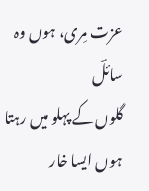عزت مِری، ہوں وہ سائلؔ
گلوں کے پہلو میں رہتا ہوں ایسا خار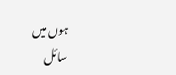ہوں میں
سائل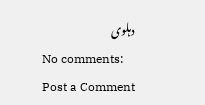دہلوی
No comments:
Post a Comment